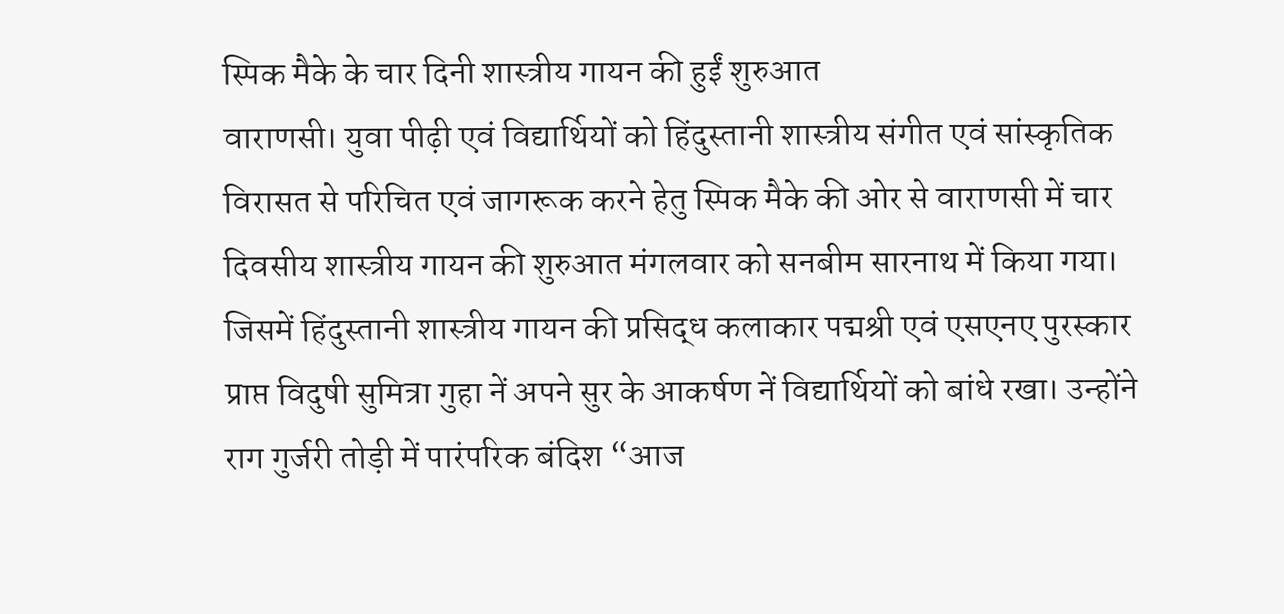स्पिक मैके के चार दिनी शास्त्रीय गायन की हुईं शुरुआत
वाराणसी। युवा पीढ़ी एवं विद्यार्थियों को हिंदुस्तानी शास्त्रीय संगीत एवं सांस्कृतिक विरासत से परिचित एवं जागरूक करने हेतु स्पिक मैके की ओर से वाराणसी में चार दिवसीय शास्त्रीय गायन की शुरुआत मंगलवार को सनबीम सारनाथ में किया गया। जिसमें हिंदुस्तानी शास्त्रीय गायन की प्रसिद्ध कलाकार पद्मश्री एवं एसएनए पुरस्कार प्राप्त विदुषी सुमित्रा गुहा नें अपने सुर के आकर्षण नें विद्यार्थियों को बांधे रखा। उन्होंने राग गुर्जरी तोड़ी में पारंपरिक बंदिश “आज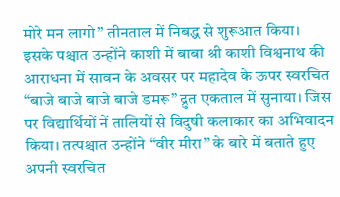मोरे मन लागो” तीनताल में निबद्ध से शुरूआत किया। इसके पश्चात उन्होंने काशी में बाबा श्री काशी विश्वनाथ की आराधना में सावन के अवसर पर महादेव के ऊपर स्वरचित “बाजे बाजे बाजे बाजे डमरू” द्रुत एकताल में सुनाया। जिस पर विद्यार्थियों नें तालियों से विदुषी कलाकार का अभिवादन किया। तत्पश्चात उन्होंने “वीर मीरा” के बारे में बताते हुए अपनी स्वरचित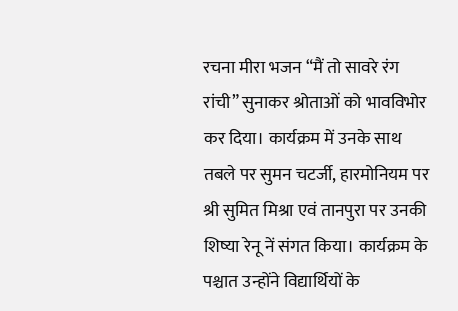रचना मीरा भजन “मैं तो सावरे रंग रांची” सुनाकर श्रोताओं को भावविभोर कर दिया। कार्यक्रम में उनके साथ तबले पर सुमन चटर्जी, हारमोनियम पर श्री सुमित मिश्रा एवं तानपुरा पर उनकी शिष्या रेनू नें संगत किया। कार्यक्रम के पश्चात उन्होंने विद्यार्थियों के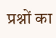प्रश्नों का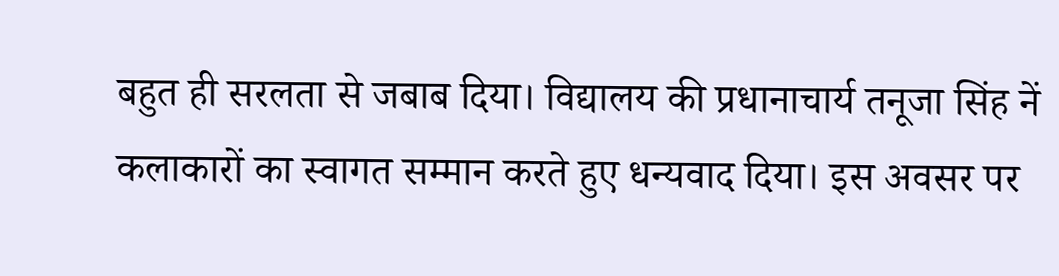बहुत ही सरलता से जबाब दिया। विद्यालय की प्रधानाचार्य तनूजा सिंह नें कलाकारों का स्वागत सम्मान करते हुए धन्यवाद दिया। इस अवसर पर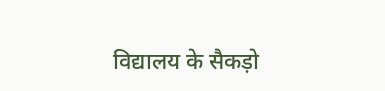विद्यालय के सैकड़ो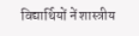विद्यार्थियों नें शास्त्रीय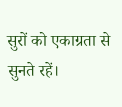सुरों को एकाग्रता से सुनते रहें।